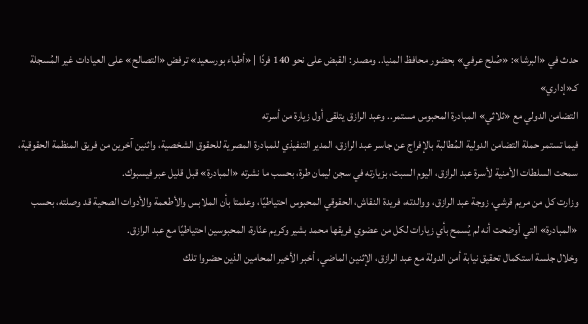حدث في «البرشا»: «صُلح عرفي» بحضور محافظ المنيا.. ومصدر: القبض على نحو 140 فردًا | «أطباء بورسعيد» ترفض «التصالح» على العيادات غير المُسجلة كـ«إداري»
التضامن الدولي مع «ثلاثي» المبادرة المحبوس مستمر.. وعبد الرازق يتلقى أول زيارة من أسرته
فيما تستمر حملة التضامن الدولية المُطالبة بالإفراج عن جاسر عبد الرازق، المدير التنفيذي للمبادرة المصرية للحقوق الشخصية، واثنين آخرين من فريق المنظمة الحقوقية، سمحت السلطات الأمنية لأسرة عبد الرازق، اليوم السبت، بزيارته في سجن ليمان طرة، بحسب ما نشرته «المبادرة» قبل قليل عبر فيسبوك.
وزارت كل من مريم قرشي، زوجة عبد الرازق، ووالدته، فريدة النقاش، الحقوقي المحبوس احتياطيًا، وعلمتا بأن الملابس والأطعمة والأدوات الصحية قد وصلته، بحسب «المبادرة» التي أوضحت أنه لم يُسمح بأي زيارات لكل من عضوي فريقها محمد بشير وكريم عنّارة، المحبوسين احتياطيًا مع عبد الرازق.
وخلال جلسة استكمال تحقيق نيابة أمن الدولة مع عبد الرازق، الإثنين الماضي، أخبر الأخير المحامين الذين حضروا تلك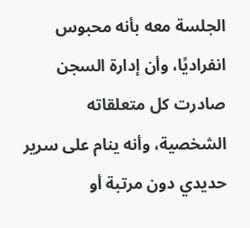الجلسة معه بأنه محبوس انفراديًا، وأن إدارة السجن صادرت كل متعلقاته الشخصية، وأنه ينام على سرير حديدي دون مرتبة أو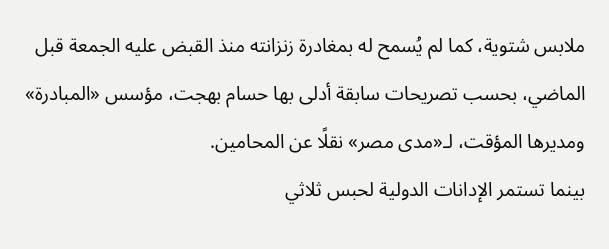ملابس شتوية، كما لم يُسمح له بمغادرة زنزانته منذ القبض عليه الجمعة قبل الماضي، بحسب تصريحات سابقة أدلى بها حسام بهجت، مؤسس «المبادرة» ومديرها المؤقت، لـ«مدى مصر» نقلًا عن المحامين.
بينما تستمر الإدانات الدولية لحبس ثلاثي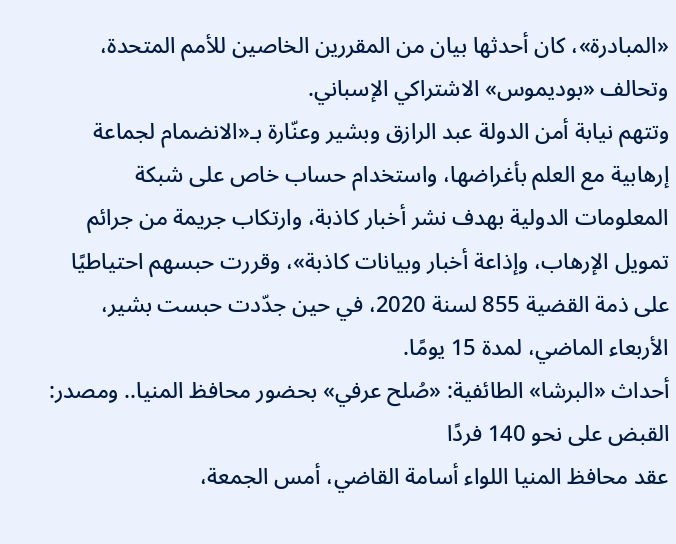«المبادرة»، كان أحدثها بيان من المقررين الخاصين للأمم المتحدة، وتحالف «بوديموس» الاشتراكي الإسباني.
وتتهم نيابة أمن الدولة عبد الرازق وبشير وعنّارة بـ«الانضمام لجماعة إرهابية مع العلم بأغراضها، واستخدام حساب خاص على شبكة المعلومات الدولية بهدف نشر أخبار كاذبة، وارتكاب جريمة من جرائم تمويل الإرهاب، وإذاعة أخبار وبيانات كاذبة»، وقررت حبسهم احتياطيًا على ذمة القضية 855 لسنة 2020، في حين جدّدت حبست بشير، الأربعاء الماضي، لمدة 15 يومًا.
أحداث «البرشا» الطائفية: «صُلح عرفي» بحضور محافظ المنيا.. ومصدر: القبض على نحو 140 فردًا
عقد محافظ المنيا اللواء أسامة القاضي، أمس الجمعة،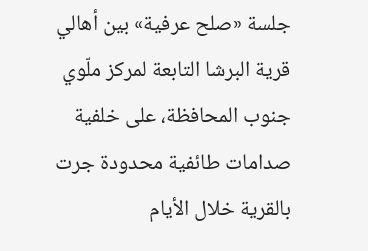جلسة «صلح عرفية» بين أهالي قرية البرشا التابعة لمركز ملّوي جنوب المحافظة، على خلفية صدامات طائفية محدودة جرت بالقرية خلال الأيام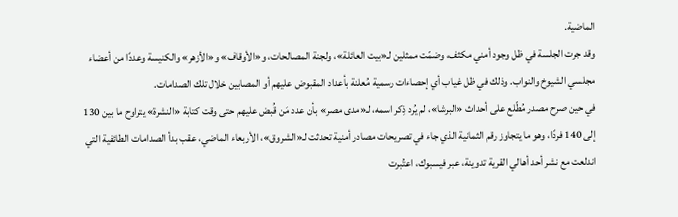الماضية.
وقد جرت الجلسة في ظل وجود أمني مكثف، وضمّت ممثلين لـ«بيت العائلة»، ولجنة المصالحات، و«الأوقاف» و«الأزهر» والكنيسة وعددًا من أعضاء مجلسي الشيوخ والنواب. وذلك في ظل غياب أي إحصاءات رسمية مُعلنة بأعداد المقبوض عليهم أو المصابين خلال تلك الصدامات.
في حين صرح مصدر مُطّلع على أحداث «البرشا»، لم يُرد ذِكر اسمه، لـ«مدى مصر» بأن عدد مَن قُبض عليهم حتى وقت كتابة «النشرة» يتراوح ما بين 130 إلى 140 فردًا، وهو ما يتجاوز رقم الثمانية الذي جاء في تصريحات مصادر أمنية تحدثت لـ«الشروق»، الأربعاء الماضي، عقب بدأ الصدامات الطائفية التي اندلعت مع نشر أحد أهالي القرية تدوينة، عبر فيسبوك، اعتُبرت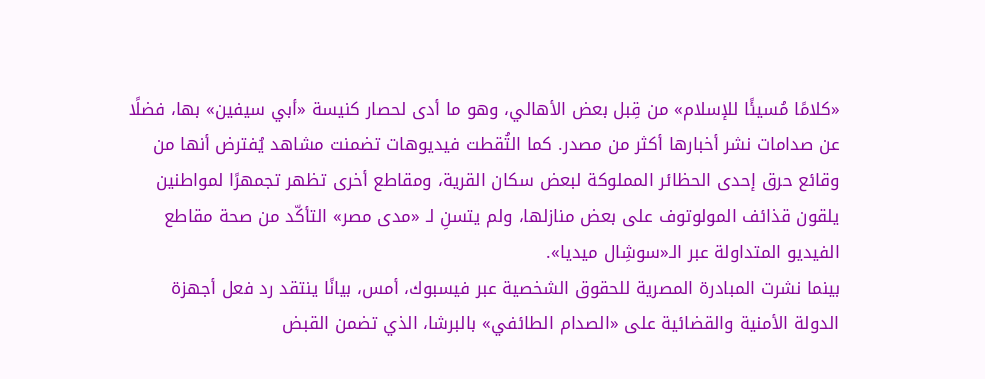«كلامًا مُسيئًا للإسلام» من قِبل بعض الأهالي، وهو ما أدى لحصار كنيسة «أبي سيفين» بها، فضلًا عن صدامات نشر أخبارها أكثر من مصدر. كما التُقطت فيديوهات تضمنت مشاهد يُفترض أنها من وقائع حرق إحدى الحظائر المملوكة لبعض سكان القرية، ومقاطع أخرى تظهر تجمهرًا لمواطنين يلقون قذائف المولوتوف على بعض منازلها، ولم يتسنِ لـ «مدى مصر» التأكّد من صحة مقاطع الفيديو المتداولة عبر الـ«سوشِال ميديا».
بينما نشرت المبادرة المصرية للحقوق الشخصية عبر فيسبوك، أمس، بيانًا ينتقد رد فعل أجهزة الدولة الأمنية والقضائية على «الصدام الطائفي» بالبرشا، الذي تضمن القبض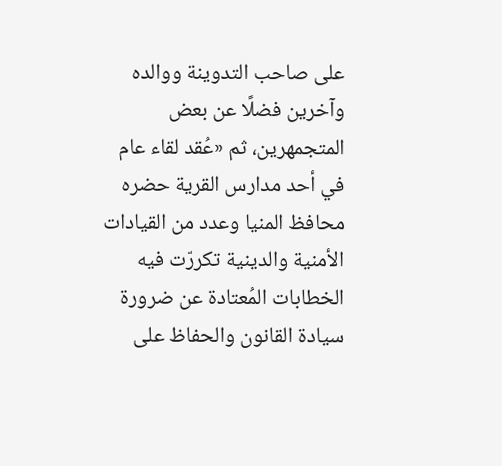على صاحب التدوينة ووالده وآخرين فضلًا عن بعض المتجمهرين، ثم «عُقد لقاء عام في أحد مدارس القرية حضره محافظ المنيا وعدد من القيادات الأمنية والدينية تكررّت فيه الخطابات المُعتادة عن ضرورة سيادة القانون والحفاظ على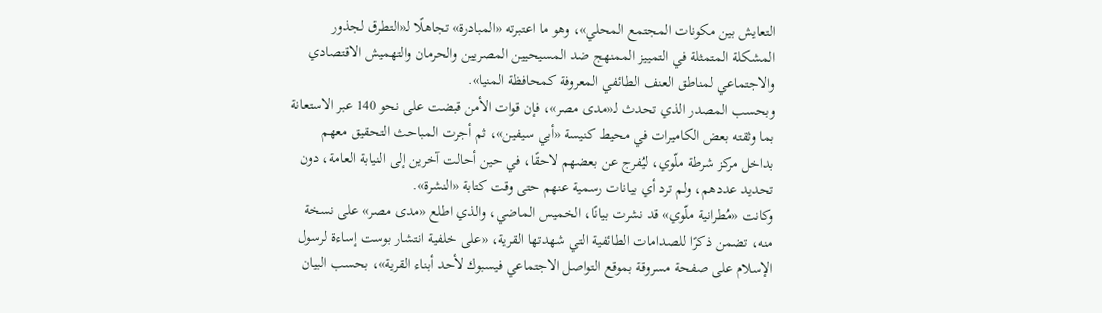التعايش بين مكونات المجتمع المحلي»، وهو ما اعتبرته «المبادرة» تجاهلًا لـ«التطرق لجذور المشكلة المتمثلة في التمييز الممنهج ضد المسيحيين المصريين والحرمان والتهميش الاقتصادي والاجتماعي لمناطق العنف الطائفي المعروفة كمحافظة المنيا».
وبحسب المصدر الذي تحدث لـ«مدى مصر»، فإن قوات الأمن قبضت على نحو 140 عبر الاستعانة بما وثقته بعض الكاميرات في محيط كنيسة «أبي سيفين»، ثم أجرت المباحث التحقيق معهم بداخل مركز شرطة ملّوي، ليُفرج عن بعضهم لاحقًا، في حين أحالت آخرين إلى النيابة العامة، دون تحديد عددهم، ولم ترد أي بيانات رسمية عنهم حتى وقت كتابة «النشرة».
وكانت «مُطرانية ملّوي» قد نشرت بيانًا، الخميس الماضي، والذي اطلع «مدى مصر» على نسخة منه، تضمن ذكرًا للصدامات الطائفية التي شهدتها القرية، «على خلفية انتشار بوست إساءة لرسول الإسلام على صفحة مسروقة بموقع التواصل الاجتماعي فيسبوك لأحد أبناء القرية»، بحسب البيان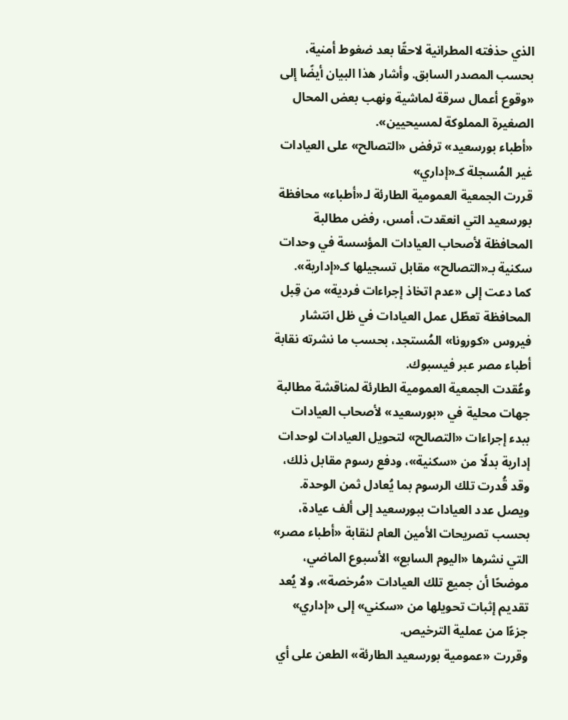الذي حذفته المطرانية لاحقًا بعد ضغوط أمنية، بحسب المصدر السابق. وأشار هذا البيان أيضًا إلى «وقوع أعمال سرقة لماشية ونهب بعض المحال الصغيرة المملوكة لمسيحيين».
«أطباء بورسعيد» ترفض «التصالح» على العيادات غير المُسجلة كـ«إداري»
قررت الجمعية العمومية الطارئة لـ«أطباء» محافظة بورسعيد التي انعقدت، أمس، رفض مطالبة المحافظة لأصحاب العيادات المؤسسة في وحدات سكنية بـ«التصالح» مقابل تسجيلها كـ«إدارية». كما دعت إلى «عدم اتخاذ إجراءات فردية» من قِبل المحافظة تعطّل عمل العيادات في ظل انتشار فيروس «كورونا» المُستجد، بحسب ما نشرته نقابة أطباء مصر عبر فيسبوك.
وعُقدت الجمعية العمومية الطارئة لمناقشة مطالبة جهات محلية في «بورسعيد» لأصحاب العيادات ببدء إجراءات «التصالح» لتحويل العيادات لوحدات إدارية بدلًا من «سكنية»، ودفع رسوم مقابل ذلك، وقد قُدرت تلك الرسوم بما يُعادل ثمن الوحدة.
ويصل عدد العيادات ببورسعيد إلى ألف عيادة، بحسب تصريحات الأمين العام لنقابة «أطباء مصر» التي نشرها «اليوم السابع» الأسبوع الماضي، موضحًا أن جميع تلك العيادات «مُرخصة»، ولا يُعد تقديم إثبات تحويلها من «سكني» إلى «إداري» جزءًا من عملية الترخيص.
وقررت «عمومية بورسعيد الطارئة» الطعن على أي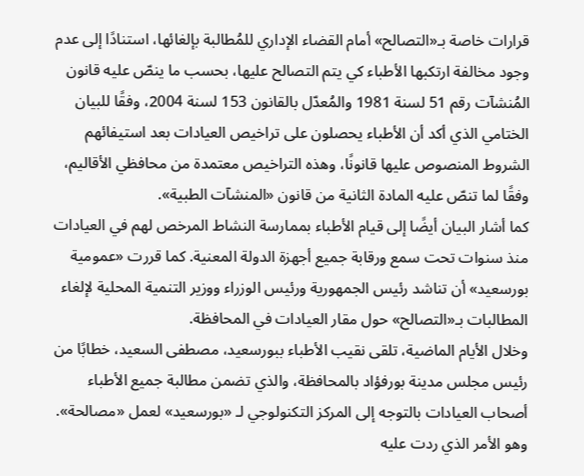قرارات خاصة بـ«التصالح» أمام القضاء الإداري للمُطالبة بإلغائها، استنادًا إلى عدم وجود مخالفة ارتكبها الأطباء كي يتم التصالح عليها، بحسب ما ينصّ عليه قانون المُنشآت رقم 51 لسنة 1981 والمُعدّل بالقانون 153 لسنة 2004، وفقًا للبيان الختامي الذي أكد أن الأطباء يحصلون على تراخيص العيادات بعد استيفائهم الشروط المنصوص عليها قانونًا، وهذه التراخيص معتمدة من محافظي الأقاليم، وفقًا لما تنصّ عليه المادة الثانية من قانون «المنشآت الطبية».
كما أشار البيان أيضًا إلى قيام الأطباء بممارسة النشاط المرخص لهم في العيادات منذ سنوات تحت سمع ورقابة جميع أجهزة الدولة المعنية. كما قررت «عمومية بورسعيد» أن تناشد رئيس الجمهورية ورئيس الوزراء ووزير التنمية المحلية لإلغاء المطالبات بـ«التصالح» حول مقار العيادات في المحافظة.
وخلال الأيام الماضية، تلقى نقيب الأطباء ببورسعيد، مصطفى السعيد، خطابًا من رئيس مجلس مدينة بورفؤاد بالمحافظة، والذي تضمن مطالبة جميع الأطباء أصحاب العيادات بالتوجه إلى المركز التكنولوجي لـ «بورسعيد» لعمل «مصالحة». وهو الأمر الذي ردت عليه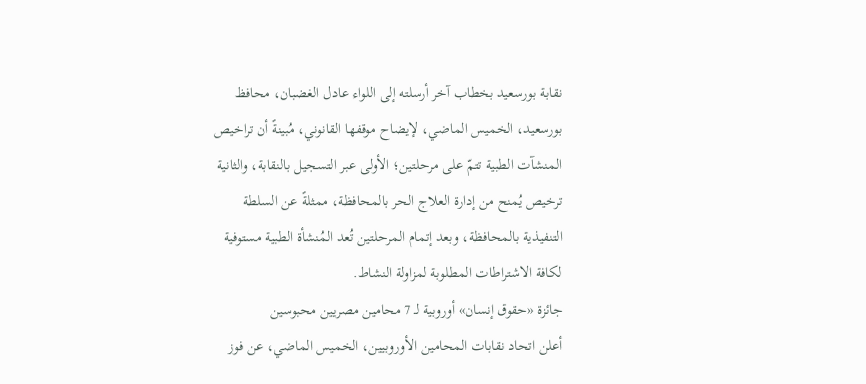نقابة بورسعيد بخطاب آخر أرسلته إلى اللواء عادل الغضبان، محافظ بورسعيد، الخميس الماضي، لإيضاح موقفها القانوني، مُبينةً أن تراخيص المنشآت الطبية تتمّ على مرحلتين؛ الأولى عبر التسجيل بالنقابة، والثانية ترخيص يُمنح من إدارة العلاج الحر بالمحافظة، ممثلةً عن السلطة التنفيذية بالمحافظة، وبعد إتمام المرحلتين تُعد المُنشأة الطبية مستوفية لكافة الاشتراطات المطلوبة لمزاولة النشاط.
جائزة «حقوق إنسان» أوروبية لـ 7 محامين مصريين محبوسين
أعلن اتحاد نقابات المحامين الأوروبيين، الخميس الماضي، عن فوز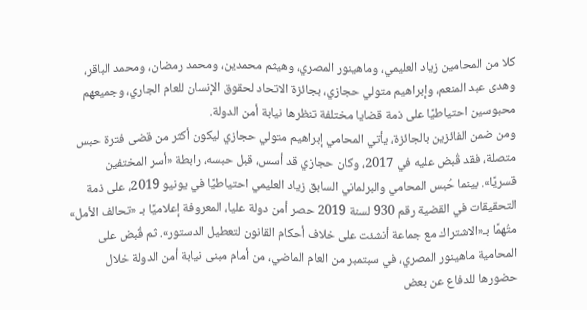كلا من المحامين زياد العليمي، وماهينور المصري، وهيثم محمدين، ومحمد رمضان، ومحمد الباقر، وهدى عبد المنعم، وإبراهيم متولي حجازي، بجائزة الاتحاد لحقوق الإنسان للعام الجاري، وجميعهم محبوسين احتياطيًا على ذمة قضايا مختلفة تنظرها نيابة أمن الدولة.
ومن ضمن الفائزين بالجائزة، يأتي المحامي إبراهيم متولي حجازي ليكون أكثر من قضى فترة حبس متصلة، فقد قُبض عليه في 2017، وكان حجازي قد أسس، قبل حبسه، رابطة «أسر المختفين قسريًا». بينما حُبس المحامي والبرلماني السابق زياد العليمي احتياطيًا في يونيو 2019، على ذمة التحقيقات في القضية رقم 930 لسنة 2019 حصر أمن دولة عليا، المعروفة إعلاميًا بـ «تحالف الأمل» متُهمًا بـ«الاشتراك مع جماعة أنشئت على خلاف أحكام القانون لتعطيل الدستور». ثم قُبض على المحامية ماهينور المصري، في سبتمبر من العام الماضي، من أمام مبنى نيابة أمن الدولة خلال حضورها للدفاع عن بعض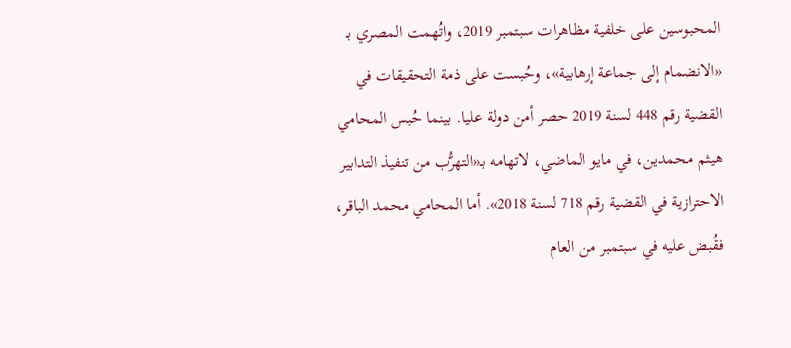المحبوسين على خلفية مظاهرات سبتمبر 2019، واتُهمت المصري بـ «الانضمام إلى جماعة إرهابية»، وحُبست على ذمة التحقيقات في القضية رقم 448 لسنة 2019 حصر أمن دولة عليا. بينما حُبس المحامي هيثم محمدين، في مايو الماضي، لاتهامه بـ«التهرُّب من تنفيذ التدابير الاحترازية في القضية رقم 718 لسنة 2018». أما المحامي محمد الباقر، فقُبض عليه في سبتمبر من العام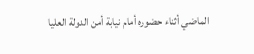الماضي أثناء حضوره أمام نيابة أمن الدولة العليا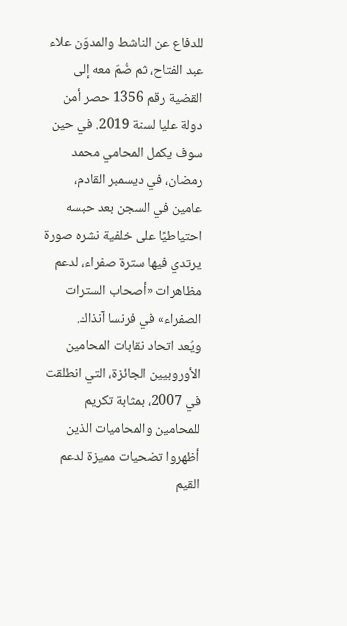للدفاع عن الناشط والمدوّن علاء عبد الفتاح، ثم ضُمّ معه إلى القضية رقم 1356 حصر أمن دولة عليا لسنة 2019. في حين سوف يكمل المحامي محمد رمضان، في ديسمبر القادم، عامين في السجن بعد حبسه احتياطيًا على خلفية نشره صورة يرتدي فيها سترة صفراء، لدعم مظاهرات «أصحاب السترات الصفراء» في فرنسا آنذاك.
ويُعد اتحاد نقابات المحامين الأوروبيين الجائزة، التي انطلقت في 2007، بمثابة تكريم للمحامين والمحاميات الذين أظهروا تضحيات مميزة لدعم القيم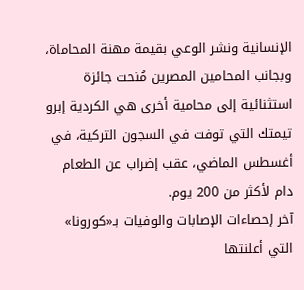الإنسانية ونشر الوعي بقيمة مهنة المحاماة، وبجانب المحامين المصرين مُنحت جائزة استثنائية إلى محامية أخرى هي الكردية إبرو تيمتك التي توفت في السجون التركية، في أغسطس الماضي، عقب إضراب عن الطعام دام لأكثر من 200 يوم.
آخر إحصاءات الإصابات والوفيات بـ«كورونا» التي أعلنتها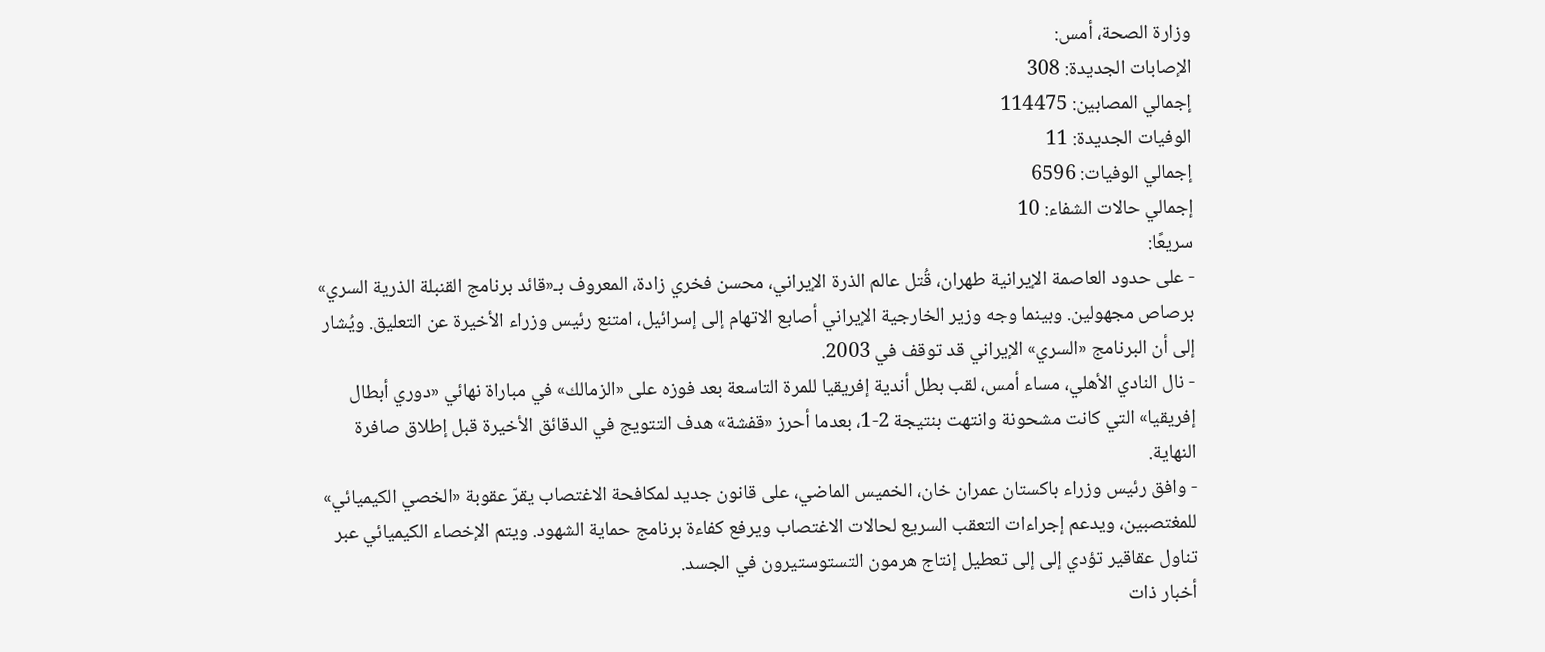وزارة الصحة، أمس:
الإصابات الجديدة: 308
إجمالي المصابين: 114475
الوفيات الجديدة: 11
إجمالي الوفيات: 6596
إجمالي حالات الشفاء: 10
سريعًا:
- على حدود العاصمة الإيرانية طهران، قُتل عالم الذرة الإيراني، محسن فخري زادة، المعروف بـ«قائد برنامج القنبلة الذرية السري» برصاص مجهولين. وبينما وجه وزير الخارجية الإيراني أصابع الاتهام إلى إسرائيل، امتنع رئيس وزراء الأخيرة عن التعليق. ويُشار إلى أن البرنامج «السري» الإيراني قد توقف في 2003.
- نال النادي الأهلي، مساء أمس، لقب بطل أندية إفريقيا للمرة التاسعة بعد فوزه على «الزمالك» في مباراة نهائي «دوري أبطال إفريقيا» التي كانت مشحونة وانتهت بنتيجة 2-1، بعدما أحرز «قفشة» هدف التتويج في الدقائق الأخيرة قبل إطلاق صافرة النهاية.
- وافق رئيس وزراء باكستان عمران خان، الخميس الماضي، على قانون جديد لمكافحة الاغتصاب يقرّ عقوبة «الخصي الكيميائي» للمغتصبين، ويدعم إجراءات التعقب السريع لحالات الاغتصاب ويرفع كفاءة برنامج حماية الشهود. ويتم الإخصاء الكيميائي عبر تناول عقاقير تؤدي إلى إلى تعطيل إنتاج هرمون التستوستيرون في الجسد.
أخبار ذات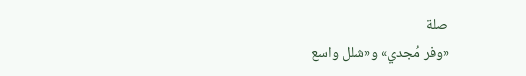صلة
«وفر مُجدي» و«شلل واسع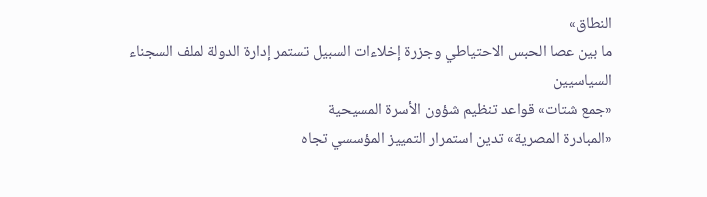النطاق»
ما بين عصا الحبس الاحتياطي وجزرة إخلاءات السبيل تستمر إدارة الدولة لملف السجناء السياسيين
«جمع شتات» قواعد تنظيم شؤون الأسرة المسيحية
«المبادرة المصرية» تدين استمرار التمييز المؤسسي تجاه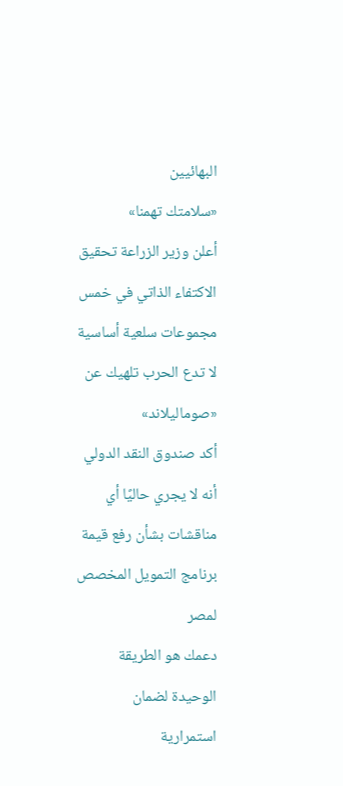البهائيين
«سلامتك تهمنا»
أعلن وزير الزراعة تحقيق الاكتفاء الذاتي في خمس مجموعات سلعية أساسية
لا تدع الحرب تلهيك عن «صوماليلاند»
أكد صندوق النقد الدولي أنه لا يجري حاليًا أي مناقشات بشأن رفع قيمة برنامج التمويل المخصص لمصر
دعمك هو الطريقة الوحيدة لضمان استمرارية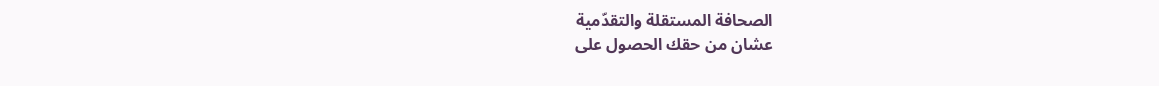الصحافة المستقلة والتقدّمية
عشان من حقك الحصول على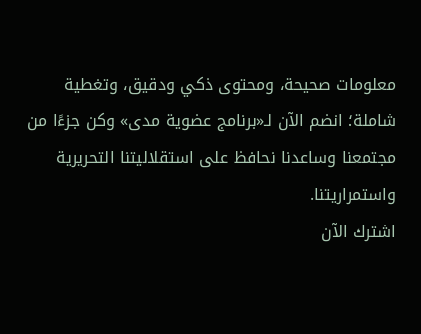معلومات صحيحة، ومحتوى ذكي ودقيق، وتغطية شاملة؛ انضم الآن لـ«برنامج عضوية مدى» وكن جزءًا من مجتمعنا وساعدنا نحافظ على استقلاليتنا التحريرية واستمراريتنا.
اشترك الآن